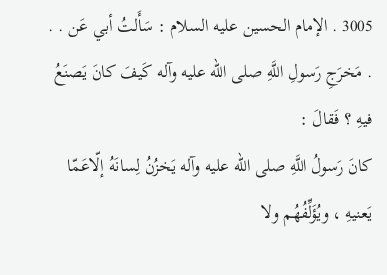3005 . الإمام الحسين عليه السلام : سَأَلتُ أبي عَن . . . مَخرَجِ رَسولِ اللَّهِ صلى الله عليه وآله كَيفَ كانَ يَصنَعُ فيهِ ؟ فَقالَ :
كانَ رَسولُ اللَّهِ صلى الله عليه وآله يَخزُنُ لِسانَهُ إلّاعَمّا يَعنيهِ ، ويُؤَلِّفُهُم ولا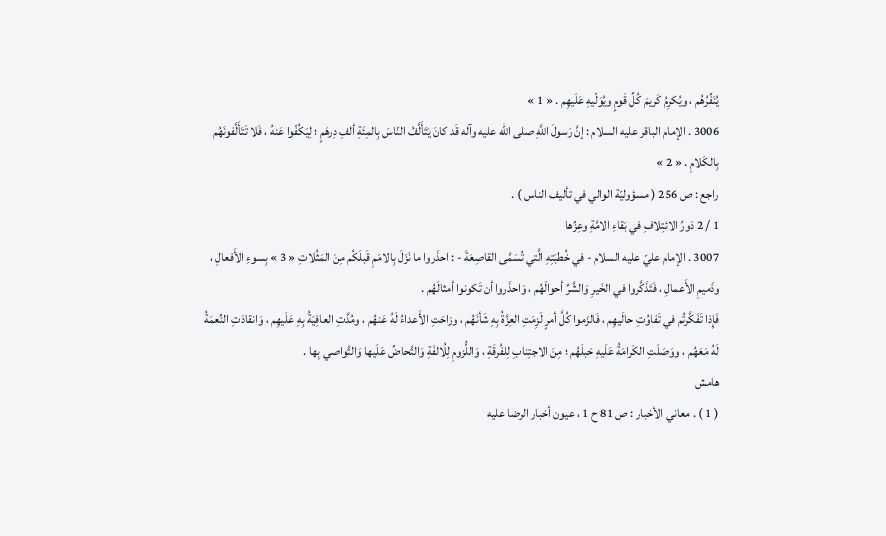يُنَفِّرُهُم ، ويُكرِمُ كَريمَ كُلِّ قَومٍ ويُوَلّيهِ عَلَيهِم . « 1 »
3006 . الإمام الباقر عليه السلام : إنَّ رَسولَ اللَّهِ صلى الله عليه وآله قَد كانَ يَتَأَلَّفُ النّاسَ بِالمِئَةِ ألفِ دِرهَمٍ ؛ لِيَكُفّوا عَنهُ ، فَلا تَتَأَلَّفونَهُم بِالكَلامِ . « 2 »
راجع : ص 256 ( مسؤوليّة الوالي في تأليف الناس ) .
1 / 2 دَورُ الائتِلافِ في بَقاءِ الامَّةِ وعِزِّها
3007 . الإمام عليّ عليه السلام - في خُطبَتِهِ الَّتي تُسَمَّى القاصِعَةَ - : احذَروا ما نَزَلَ بِالامَمِ قَبلَكُم مِنَ المَثُلاتِ « 3 » بِسوءِ الأَفعالِ ، وذَميمِ الأَعمالِ ، فَتَذَكَّروا في الخَيرِ وَالشَّرِّ أحوالَهُم ، وَاحذَروا أن تَكونوا أمثالَهُم .
فَإِذا تَفَكَّرتُم في تَفاوُتِ حالَيهِم ، فَالزَموا كُلَّ أمرٍ لَزِمَتِ العِزَّةُ بِهِ شَأنَهُم ، وزاحَتِ الأَعداءُ لَهُ عَنهُم ، ومُدَّتِ العافِيَةُ بِهِ عَلَيهِم ، وَانقادَتِ النِّعمَةُ لَهُ مَعَهُم ، ووَصَلَتِ الكَرامَةُ عَلَيهِ حَبلَهُم ؛ مِنَ الاجتِنابِ لِلفُرقَةِ ، وَاللُّزومِ لِلُالفَةِ وَالتَّحاضِّ عَلَيها وَالتَّواصي بِها .
هامش
( 1 ) . معاني الأخبار : ص 81 ح 1 ، عيون أخبار الرضا عليه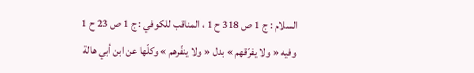السلام : ج 1 ص 318 ح 1 ، المناقب للكوفي : ج 1 ص 23 ح 1 وفيه « ولا يفرّقهم » بدل « ولا ينفّرهم » وكلّها عن ابن أبي هالة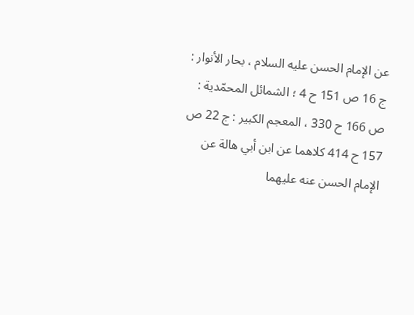عن الإمام الحسن عليه السلام ، بحار الأنوار : ج 16 ص 151 ح 4 ؛ الشمائل المحمّدية : ص 166 ح 330 ، المعجم الكبير : ج 22 ص 157 ح 414 كلاهما عن ابن أبي هالة عن الإمام الحسن عنه عليهما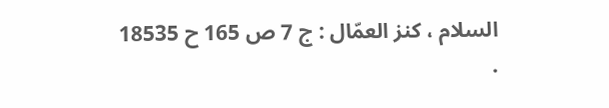السلام ، كنز العمّال : ج 7 ص 165 ح 18535 .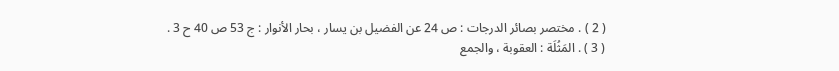( 2 ) . مختصر بصائر الدرجات : ص 24 عن الفضيل بن يسار ، بحار الأنوار : ج 53 ص 40 ح 3 .
( 3 ) . المَثُلَة : العقوبة ، والجمع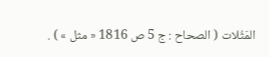المَثُلات ( الصحاح : ج 5 ص 1816 « مثل » ) .